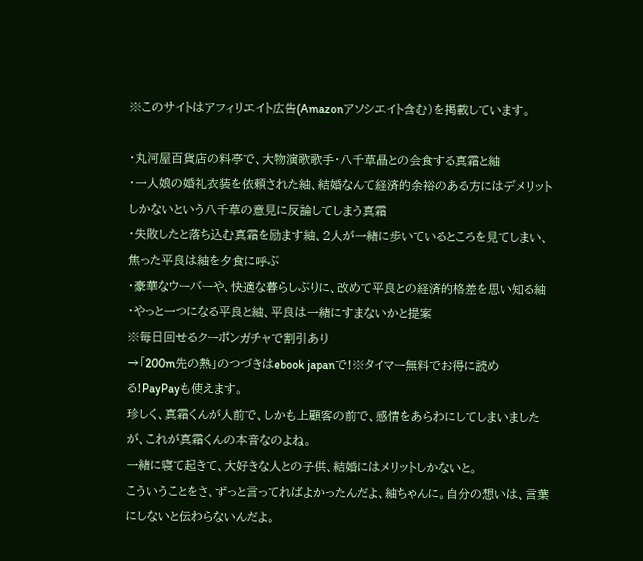※このサイトはアフィリエイト広告(Amazonアソシエイト含む)を掲載しています。

・丸河屋百貨店の料亭で、大物演歌歌手・八千草晶との会食する真霜と紬
・一人娘の婚礼衣装を依頼された紬、結婚なんて経済的余裕のある方にはデメリットしかないという八千草の意見に反論してしまう真霜
・失敗したと落ち込む真霜を励ます紬、2人が一緒に歩いているところを見てしまい、焦った平良は紬を夕食に呼ぶ
・豪華なウーバーや、快適な暮らしぶりに、改めて平良との経済的格差を思い知る紬
・やっと一つになる平良と紬、平良は一緒にすまないかと提案
※毎日回せるクーポンガチャで割引あり
→「200m先の熱」のつづきはebook japanで!※タイマー無料でお得に読める!PayPayも使えます。
珍しく、真霜くんが人前で、しかも上顧客の前で、感情をあらわにしてしまいましたが、これが真霜くんの本音なのよね。
一緒に寝て起きて、大好きな人との子供、結婚にはメリットしかないと。
こういうことをさ、ずっと言ってればよかったんだよ、紬ちゃんに。自分の想いは、言葉にしないと伝わらないんだよ。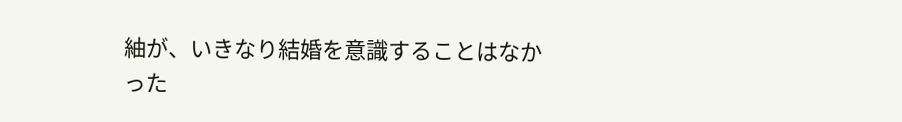紬が、いきなり結婚を意識することはなかった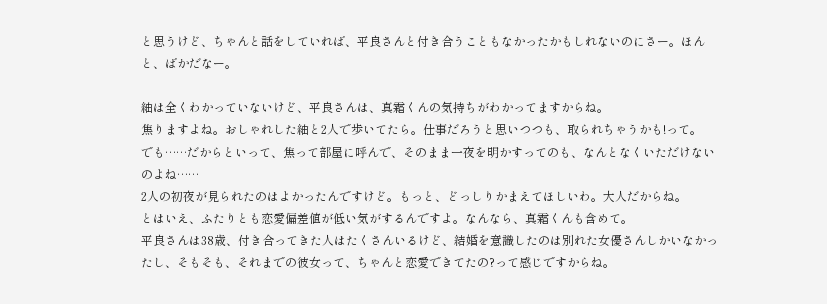と思うけど、ちゃんと話をしていれば、平良さんと付き合うこともなかったかもしれないのにさー。ほんと、ばかだなー。

紬は全くわかっていないけど、平良さんは、真霜くんの気持ちがわかってますからね。
焦りますよね。おしゃれした紬と2人で歩いてたら。仕事だろうと思いつつも、取られちゃうかも!って。
でも……だからといって、焦って部屋に呼んで、そのまま一夜を明かすってのも、なんとなくいただけないのよね……
2人の初夜が見られたのはよかったんですけど。もっと、どっしりかまえてほしいわ。大人だからね。
とはいえ、ふたりとも恋愛偏差値が低い気がするんですよ。なんなら、真霜くんも含めて。
平良さんは38歳、付き合ってきた人はたくさんいるけど、結婚を意識したのは別れた女優さんしかいなかったし、そもそも、それまでの彼女って、ちゃんと恋愛できてたの?って感じですからね。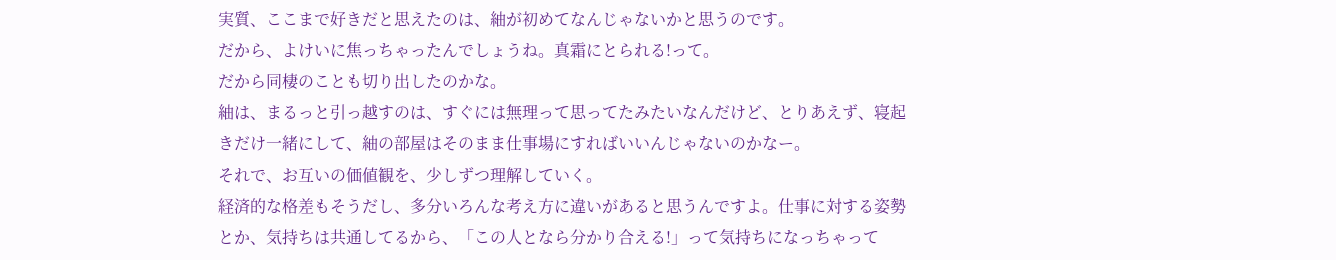実質、ここまで好きだと思えたのは、紬が初めてなんじゃないかと思うのです。
だから、よけいに焦っちゃったんでしょうね。真霜にとられる!って。
だから同棲のことも切り出したのかな。
紬は、まるっと引っ越すのは、すぐには無理って思ってたみたいなんだけど、とりあえず、寝起きだけ一緒にして、紬の部屋はそのまま仕事場にすればいいんじゃないのかなー。
それで、お互いの価値観を、少しずつ理解していく。
経済的な格差もそうだし、多分いろんな考え方に違いがあると思うんですよ。仕事に対する姿勢とか、気持ちは共通してるから、「この人となら分かり合える!」って気持ちになっちゃって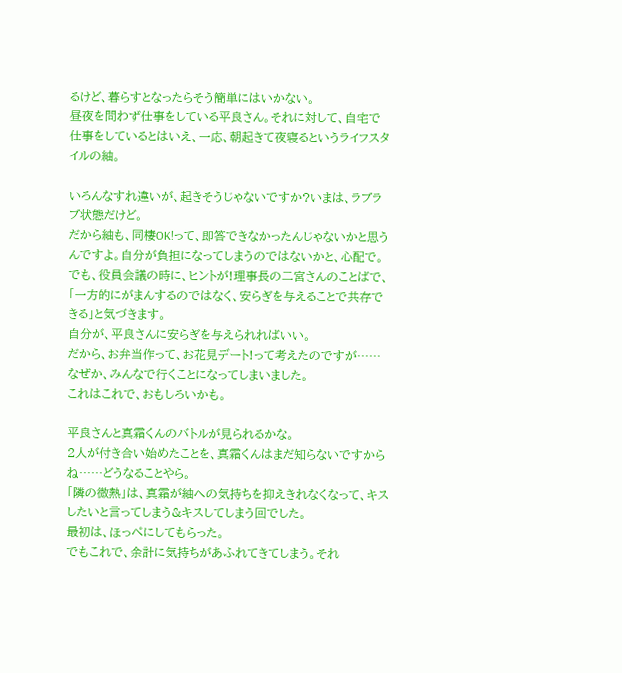るけど、暮らすとなったらそう簡単にはいかない。
昼夜を問わず仕事をしている平良さん。それに対して、自宅で仕事をしているとはいえ、一応、朝起きて夜寝るというライフスタイルの紬。

いろんなすれ違いが、起きそうじゃないですか?いまは、ラブラブ状態だけど。
だから紬も、同棲OK!って、即答できなかったんじゃないかと思うんですよ。自分が負担になってしまうのではないかと、心配で。
でも、役員会議の時に、ヒントが!理事長の二宮さんのことばで、「一方的にがまんするのではなく、安らぎを与えることで共存できる」と気づきます。
自分が、平良さんに安らぎを与えられればいい。
だから、お弁当作って、お花見デート!って考えたのですが……なぜか、みんなで行くことになってしまいました。
これはこれで、おもしろいかも。

平良さんと真霜くんのバトルが見られるかな。
2人が付き合い始めたことを、真霜くんはまだ知らないですからね……どうなることやら。
「隣の微熱」は、真霜が紬への気持ちを抑えきれなくなって、キスしたいと言ってしまう&キスしてしまう回でした。
最初は、ほっぺにしてもらった。
でもこれで、余計に気持ちがあふれてきてしまう。それ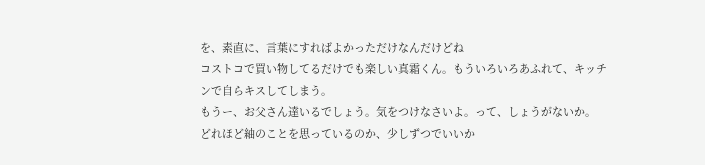を、素直に、言葉にすればよかっただけなんだけどね
コストコで買い物してるだけでも楽しい真霜くん。もういろいろあふれて、キッチンで自らキスしてしまう。
もうー、お父さん達いるでしょう。気をつけなさいよ。って、しょうがないか。
どれほど紬のことを思っているのか、少しずつでいいか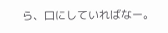ら、口にしていればなー。